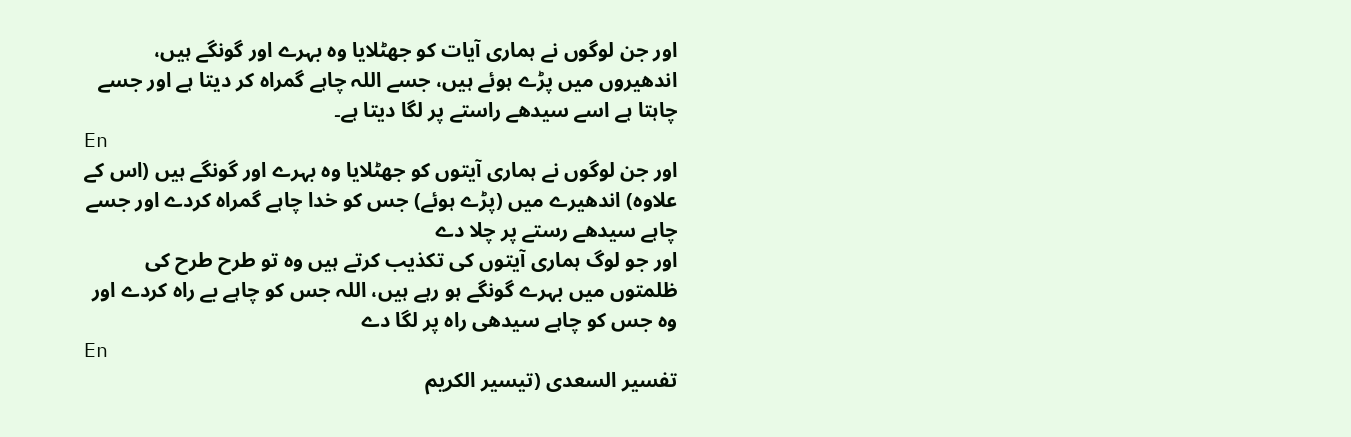اور جن لوگوں نے ہماری آیات کو جھٹلایا وہ بہرے اور گونگے ہیں، اندھیروں میں پڑے ہوئے ہیں، جسے اللہ چاہے گمراہ کر دیتا ہے اور جسے چاہتا ہے اسے سیدھے راستے پر لگا دیتا ہے۔
En
اور جن لوگوں نے ہماری آیتوں کو جھٹلایا وہ بہرے اور گونگے ہیں (اس کے علاوہ) اندھیرے میں (پڑے ہوئے) جس کو خدا چاہے گمراہ کردے اور جسے چاہے سیدھے رستے پر چلا دے
اور جو لوگ ہماری آیتوں کی تکذیب کرتے ہیں وه تو طرح طرح کی ظلمتوں میں بہرے گونگے ہو رہے ہیں، اللہ جس کو چاہے بے راه کردے اور وه جس کو چاہے سیدھی راه پر لگا دے
En
تفسیر السعدی (تیسیر الکریم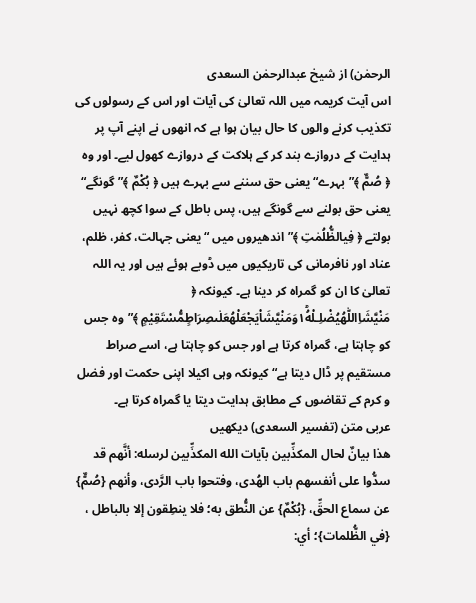الرحمٰن) از شیخ عبدالرحمٰن السعدی
اس آیت کریمہ میں اللہ تعالیٰ کی آیات اور اس کے رسولوں کی تکذیب کرنے والوں کا حال بیان ہوا ہے کہ انھوں نے اپنے آپ پر ہدایت کے دروازے بند کر کے ہلاکت کے دروازے کھول لیے۔ اور وہ ﴿ صُمٌّ ﴾”بہرے“ یعنی حق سننے سے بہرے ہیں ﴿ بُكْمٌ ﴾”گونگے“ یعنی حق بولنے سے گونگے ہیں، پس باطل کے سوا کچھ نہیں بولتے ﴿ فِیالظُّلُمٰتِ ﴾”اندھیروں میں “ یعنی جہالت، کفر، ظلم، عناد اور نافرمانی کی تاریکیوں میں ڈوبے ہوئے ہیں اور یہ اللہ تعالیٰ کا ان کو گمراہ کر دینا ہے۔ کیونکہ ﴿ مَنْیَّشَاِاللّٰهُیُضْلِـلْهُ١ؕوَمَنْیَّشَاْیَجْعَلْهُعَلٰىصِرَاطٍمُّسْتَقِیْمٍ ﴾”وہ جس کو چاہتا ہے، گمراہ کرتا ہے اور جس کو چاہتا ہے، اسے صراط مستقیم پر ڈال دیتا ہے“ کیونکہ وہی اکیلا اپنی حکمت اور فضل و کرم کے تقاضوں کے مطابق ہدایت دیتا یا گمراہ کرتا ہے۔
عربی متن (تفسیر السعدی) دیکھیں
هذا بيانٌ لحال المكذِّبين بآيات الله المكذِّبين لرسله: أنَّهم قد سدُّوا على أنفسهم باب الهُدى، وفتحوا باب الرَّدى، وأنهم {صُمٌّ} عن سماع الحقِّ، {بُكْمٌ} عن النُّطق به؛ فلا ينطِقون إلا بالباطل ، {في الظُّلمات}؛ أي: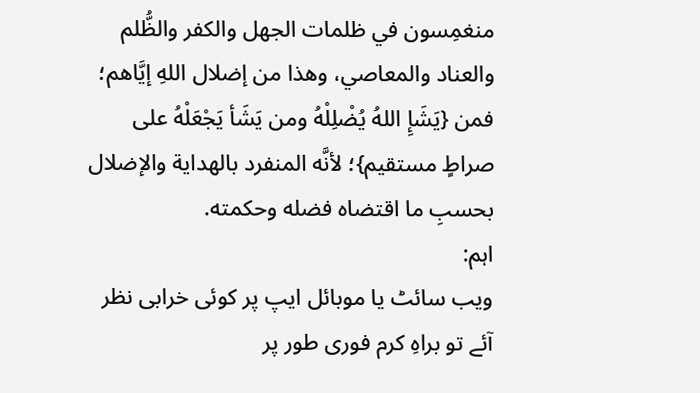منغمِسون في ظلمات الجهل والكفر والظُّلم والعناد والمعاصي، وهذا من إضلال اللهِ إيَّاهم؛ فمن {يَشَإِ اللهُ يُضْلِلْهُ ومن يَشَأ يَجْعَلْهُ على صراطٍ مستقيم}؛ لأنَّه المنفرد بالهداية والإضلال بحسبِ ما اقتضاه فضله وحكمته.
اہم:
ویب سائٹ یا موبائل ایپ پر کوئی خرابی نظر آئے تو براہِ کرم فوری طور پر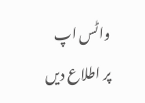واٹس اپ
پر اطلاع دیں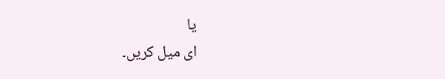یا
ای میل کریں۔